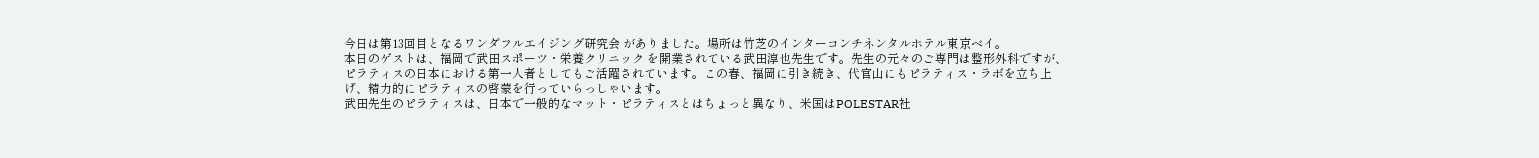今日は第13回目となるワンダフルエイジング研究会 がありました。場所は竹芝のインターコンチネンタルホテル東京ベイ。
本日のゲストは、福岡で武田スポーツ・栄養クリニック を開業されている武田淳也先生です。先生の元々のご専門は整形外科ですが、ピラティスの日本における第一人者としてもご活躍されています。この春、福岡に引き続き、代官山にもピラティス・ラボを立ち上げ、精力的にピラティスの啓蒙を行っていらっしゃいます。
武田先生のピラティスは、日本で一般的なマット・ピラティスとはちょっと異なり、米国はPOLESTAR社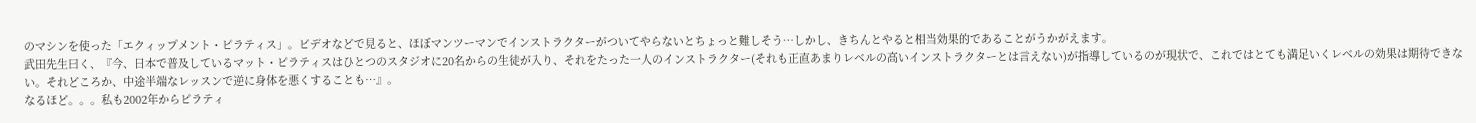のマシンを使った「エクィップメント・ピラティス」。ビデオなどで見ると、ほぼマンツーマンでインストラクターがついてやらないとちょっと難しそう…しかし、きちんとやると相当効果的であることがうかがえます。
武田先生曰く、『今、日本で普及しているマット・ピラティスはひとつのスタジオに20名からの生徒が入り、それをたった一人のインストラクター(それも正直あまりレベルの高いインストラクターとは言えない)が指導しているのが現状で、これではとても満足いくレベルの効果は期待できない。それどころか、中途半端なレッスンで逆に身体を悪くすることも…』。
なるほど。。。私も2002年からピラティ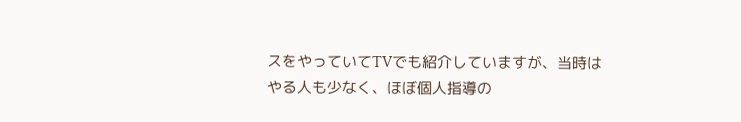スをやっていてTVでも紹介していますが、当時はやる人も少なく、ほぼ個人指導の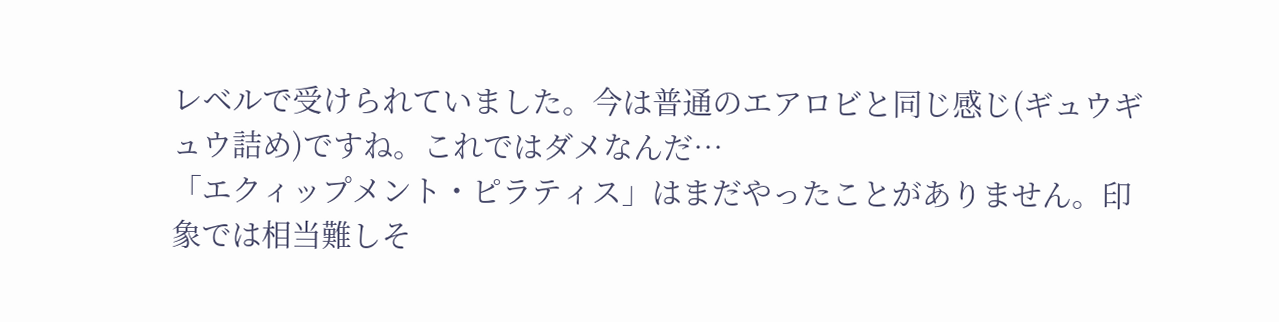レベルで受けられていました。今は普通のエアロビと同じ感じ(ギュウギュウ詰め)ですね。これではダメなんだ…
「エクィップメント・ピラティス」はまだやったことがありません。印象では相当難しそ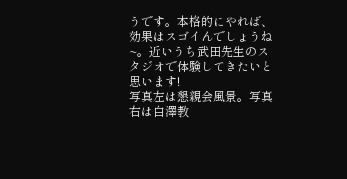うです。本格的にやれば、効果はスゴイんでしょうね~。近いうち武田先生のスタジオで体験してきたいと思います!
写真左は懇親会風景。写真右は白澤教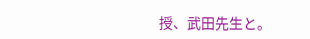授、武田先生と。